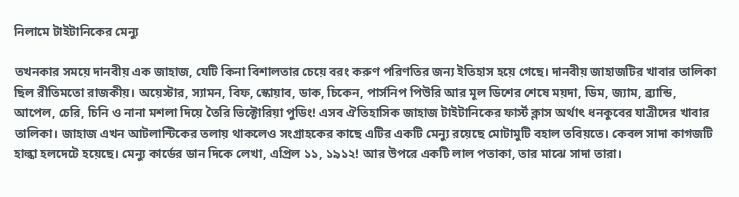নিলামে টাইটানিকের মেন্যু

তখনকার সময়ে দানবীয় এক জাহাজ, যেটি কিনা বিশালতার চেয়ে বরং করুণ পরিণতির জন্য ইতিহাস হয়ে গেছে। দানবীয় জাহাজটির খাবার তালিকা ছিল রীতিমতো রাজকীয়। অয়েস্টার, স্যামন, বিফ, স্কোয়াব, ডাক, চিকেন, পার্সনিপ পিউরি আর মূল ডিশের শেষে ময়দা, ডিম, জ্যাম, ব্র্যান্ডি, আপেল, চেরি, চিনি ও নানা মশলা দিয়ে তৈরি ভিক্টোরিয়া পুডিং! এসব ঐতিহাসিক জাহাজ টাইটানিকের ফার্স্ট ক্লাস অর্থাৎ ধনকুবের যাত্রীদের খাবার তালিকা। জাহাজ এখন আটলান্টিকের তলায় থাকলেও সংগ্রাহকের কাছে এটির একটি মেন্যু রয়েছে মোটামুটি বহাল তবিয়তে। কেবল সাদা কাগজটি হাল্কা হলদেটে হয়েছে। মেন্যু কার্ডের ডান দিকে লেখা, এপ্রিল ১১, ১৯১২! আর উপরে একটি লাল পতাকা, তার মাঝে সাদা তারা।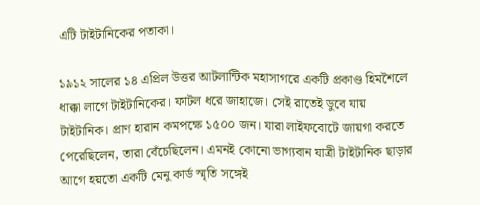এটি টাইটানিকের পতাকা।

১৯১২ সালের ১৪ এপ্রিল উত্তর আটলান্টিক মহাসাগরে একটি প্রকাণ্ড হিমশৈলে ধাক্কা লাগে টাইটানিকের। ফাটল ধরে জাহাজে। সেই রাতেই ডুবে যায় টাইটানিক। প্রাণ হারান কমপক্ষে ১৫০০ জন। যারা লাইফবোটে জায়গা করতে পেরেছিলেন, তারা বেঁচেছিলেন। এমনই কোনো ভাগ্যবান যাত্রী টাইটানিক ছাড়ার আগে হয়তো একটি মেনু কার্ড স্মৃতি সঙ্গেই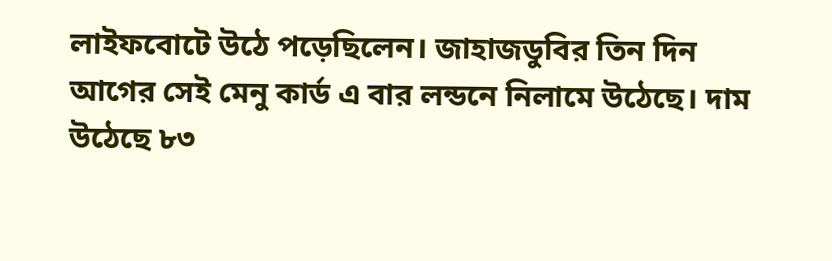লাইফবোটে উঠে পড়েছিলেন। জাহাজডুবির তিন দিন আগের সেই মেনু কার্ড এ বার লন্ডনে নিলামে উঠেছে। দাম উঠেছে ৮৩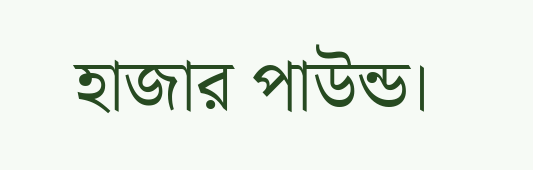হাজার পাউন্ড।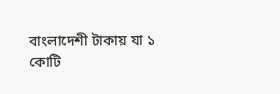বাংলাদেশী টাকায় যা ১ কোটি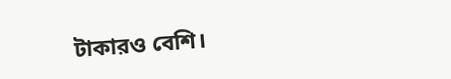টাকারও বেশি।